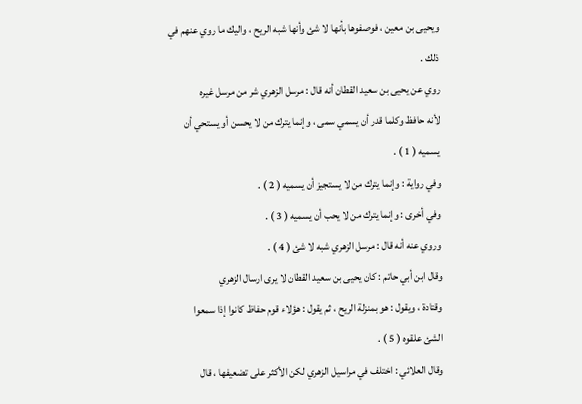ويحيى بن معين ، فوصفوها بأنها لا شئ وأنها شبه الريح ، واليك ما روي عنهم في
ذلك .
روي عن يحيى بن سعيد القطان أنه قال : مرسل الزهري شر من مرسل غيره
لأنه حافظ وكلما قدر أن يسمي سمى ، وإنما يترك من لا يحسن أو يستحي أن
يسميه ( 1 ) .
وفي رواية : وإنما يترك من لا يستجيز أن يسميه ( 2 ) .
وفي أخرى : وإنما يترك من لا يحب أن يسميه ( 3 ) .
وروي عنه أنه قال : مرسل الزهري شبه لا شئ ( 4 ) .
وقال ابن أبي حاتم : كان يحيى بن سعيد القطان لا يرى ارسال الزهري
وقتادة ، ويقول : هو بمنزلة الريح ، ثم يقول : هؤلاء قوم حفاظ كانوا إذا سمعوا
الشئ علقوه ( 5 ) .
وقال العلائي : اختلف في مراسيل الزهري لكن الأكثر على تضعيفها ، قال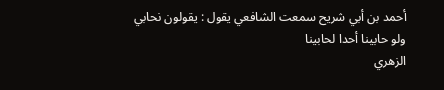أحمد بن أبي شريح سمعت الشافعي يقول : يقولون نحابي ولو حابينا أحدا لحابينا
الزهري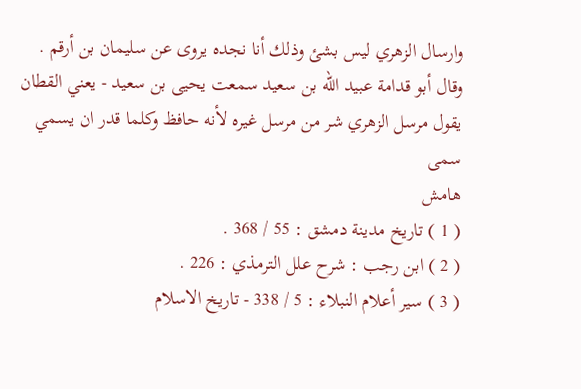وارسال الزهري ليس بشئ وذلك أنا نجده يروى عن سليمان بن أرقم .
وقال أبو قدامة عبيد الله بن سعيد سمعت يحيى بن سعيد - يعني القطان
يقول مرسل الزهري شر من مرسل غيره لأنه حافظ وكلما قدر ان يسمي سمى
هامش
( 1 ) تاريخ مدينة دمشق : 55 / 368 .
( 2 ) ابن رجب : شرح علل الترمذي : 226 .
( 3 ) سير أعلام النبلاء : 5 / 338 - تاريخ الاسلام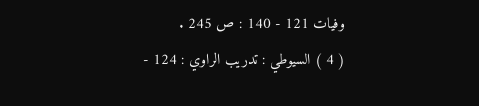وفيات 121 - 140 : ص 245 .
( 4 ) السيوطي : تدريب الراوي : 124 -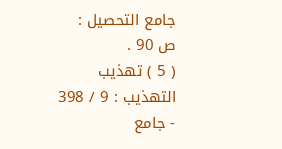جامع التحصيل : ص 90 .
( 5 ) تهذيب التهذيب : 9 / 398 - جامع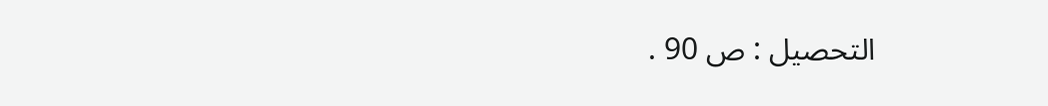التحصيل : ص 90 .